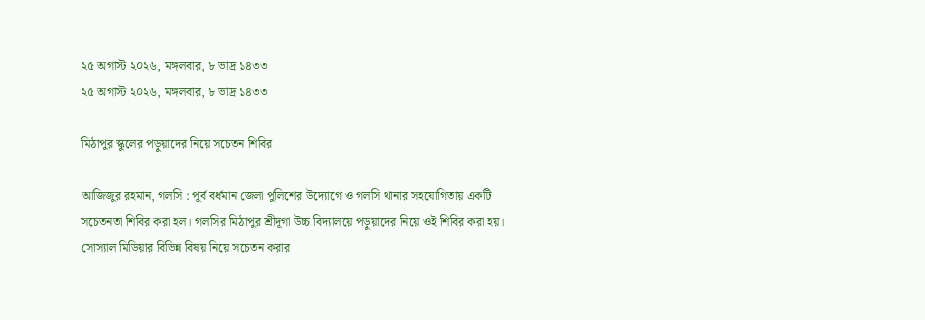২৫ অগাস্ট ২০২৬, মঙ্গলবার, ৮ ভাদ্র ১৪৩৩
২৫ অগাস্ট ২০২৬, মঙ্গলবার, ৮ ভাদ্র ১৪৩৩

মিঠাপুর স্কুলের পড়ুয়াদের নিয়ে সচেতন শিবির

আজিজুর রহমান, গলসি : পূর্ব বর্ধমান জেলা পুলিশের উদ্যোগে ও গলসি থানার সহযোগিতায় একটি সচেতনতা শিবির করা হল। গলসির মিঠাপুর শ্রীদূগা উচ্চ বিদ্যালয়ে পড়ুয়াদের নিয়ে ওই শিবির করা হয়। সোস্যাল মিডিয়ার বিভিন্ন বিষয় নিয়ে সচেতন করার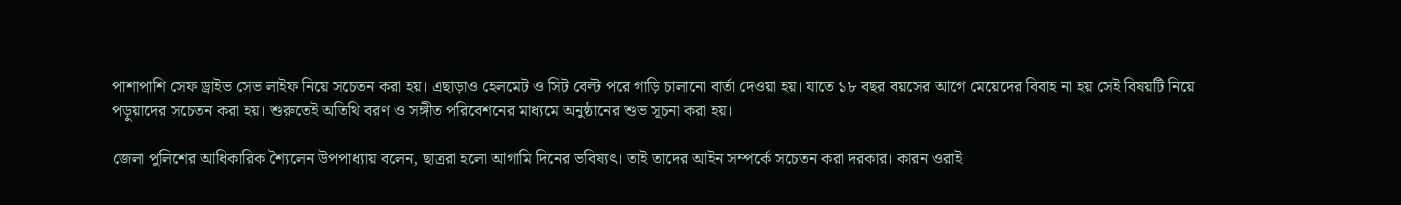পাশাপাশি সেফ ড্রাইভ সেভ লাইফ নিয়ে সচেতন করা হয়। এছাড়াও হেলমেট ও সিট বেল্ট পরে গাড়ি চালানো বার্তা দেওয়া হয়। যাতে ১৮ বছর বয়সের আগে মেয়েদের বিবাহ না হয় সেই বিষয়টি নিয়ে পড়ুয়াদের সচেতন করা হয়। শুরুতেই অতিথি বরণ ও সঙ্গীত পরিবেশনের মাধ্যমে অনুষ্ঠানের শুভ সূচনা করা হয়।

জেলা পুলিশের আধিকারিক শ্যৈলেন উপপাধ্যায় বলেন, ছাত্ররা হলো আগামি দিনের ভবিষ্যৎ। তাই তাদের আইন সম্পর্কে সচেতন করা দরকার। কারন ওরাই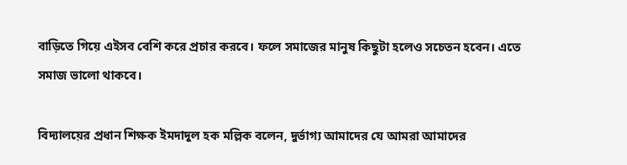বাড়িতে গিয়ে এইসব বেশি করে প্রচার করবে। ফলে সমাজের মানুষ কিছুটা হলেও সচেতন হবেন। এতে সমাজ ভালো থাকবে।

বিদ্যালয়ের প্রধান শিক্ষক ইমদাদুল হক মল্লিক বলেন, দুর্ভাগ্য আমাদের যে আমরা আমাদের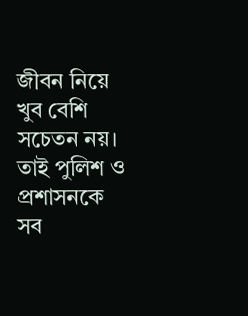জীবন নিয়ে খুব বেশি সচেতন নয়। তাই পুলিশ ও প্রশাসনকে সব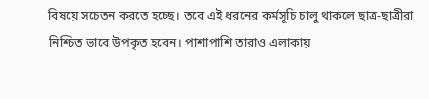বিষয়ে সচেতন করতে হচ্ছে। তবে এই ধরনের কর্মসূচি চালু থাকলে ছাত্র-ছাত্রীরা নিশ্চিত ভাবে উপকৃত হবেন। পাশাপাশি তারাও এলাকায়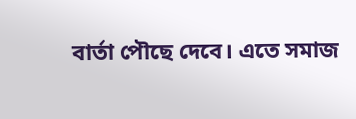বার্তা পৌছে দেবে। এতে সমাজ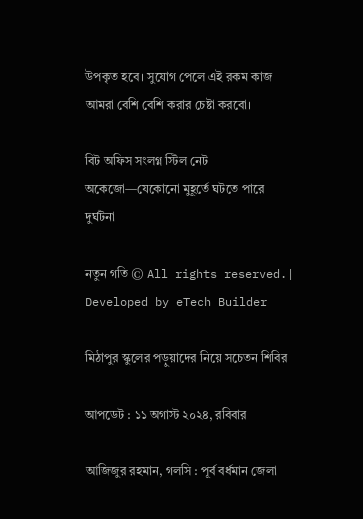উপকৃত হবে। সুযোগ পেলে এই রকম কাজ আমরা বেশি বেশি করার চেষ্টা করবো।

বিট অফিস সংলগ্ন স্টিল নেট অকেজো—যেকোনো মুহূর্তে ঘটতে পারে দুর্ঘটনা

নতুন গতি © All rights reserved.| Developed by eTech Builder

মিঠাপুর স্কুলের পড়ুয়াদের নিয়ে সচেতন শিবির

আপডেট : ১১ অগাস্ট ২০২৪, রবিবার

আজিজুর রহমান, গলসি : পূর্ব বর্ধমান জেলা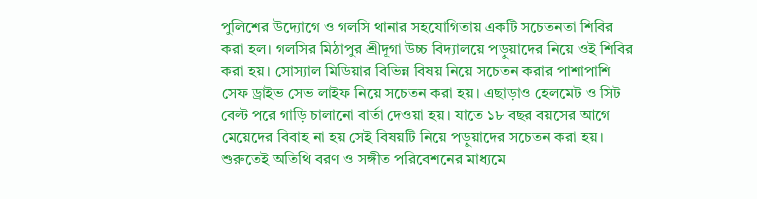পুলিশের উদ্যোগে ও গলসি থানার সহযোগিতায় একটি সচেতনতা শিবির করা হল। গলসির মিঠাপুর শ্রীদূগা উচ্চ বিদ্যালয়ে পড়ুয়াদের নিয়ে ওই শিবির করা হয়। সোস্যাল মিডিয়ার বিভিন্ন বিষয় নিয়ে সচেতন করার পাশাপাশি সেফ ড্রাইভ সেভ লাইফ নিয়ে সচেতন করা হয়। এছাড়াও হেলমেট ও সিট বেল্ট পরে গাড়ি চালানো বার্তা দেওয়া হয়। যাতে ১৮ বছর বয়সের আগে মেয়েদের বিবাহ না হয় সেই বিষয়টি নিয়ে পড়ুয়াদের সচেতন করা হয়। শুরুতেই অতিথি বরণ ও সঙ্গীত পরিবেশনের মাধ্যমে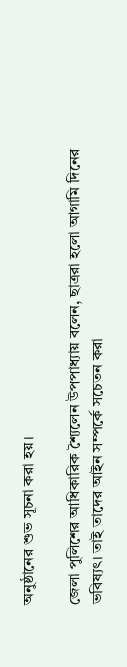অনুষ্ঠানের শুভ সূচনা করা হয়।

জেলা পুলিশের আধিকারিক শ্যৈলেন উপপাধ্যায় বলেন, ছাত্ররা হলো আগামি দিনের ভবিষ্যৎ। তাই তাদের আইন সম্পর্কে সচেতন করা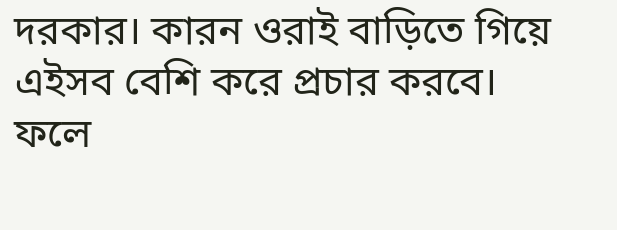দরকার। কারন ওরাই বাড়িতে গিয়ে এইসব বেশি করে প্রচার করবে। ফলে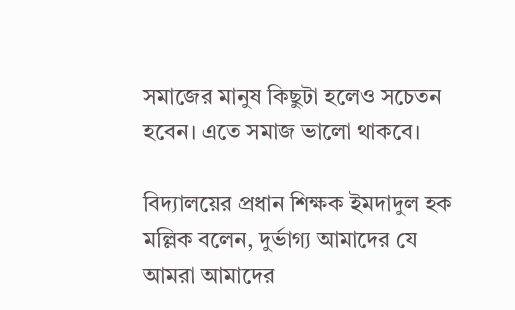সমাজের মানুষ কিছুটা হলেও সচেতন হবেন। এতে সমাজ ভালো থাকবে।

বিদ্যালয়ের প্রধান শিক্ষক ইমদাদুল হক মল্লিক বলেন, দুর্ভাগ্য আমাদের যে আমরা আমাদের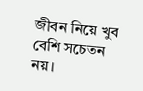জীবন নিয়ে খুব বেশি সচেতন নয়।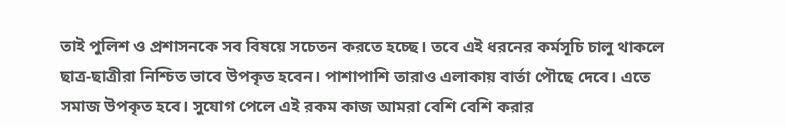তাই পুলিশ ও প্রশাসনকে সব বিষয়ে সচেতন করতে হচ্ছে। তবে এই ধরনের কর্মসূচি চালু থাকলে ছাত্র-ছাত্রীরা নিশ্চিত ভাবে উপকৃত হবেন। পাশাপাশি তারাও এলাকায় বার্তা পৌছে দেবে। এতে সমাজ উপকৃত হবে। সুযোগ পেলে এই রকম কাজ আমরা বেশি বেশি করার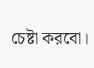চেষ্টা করবো।